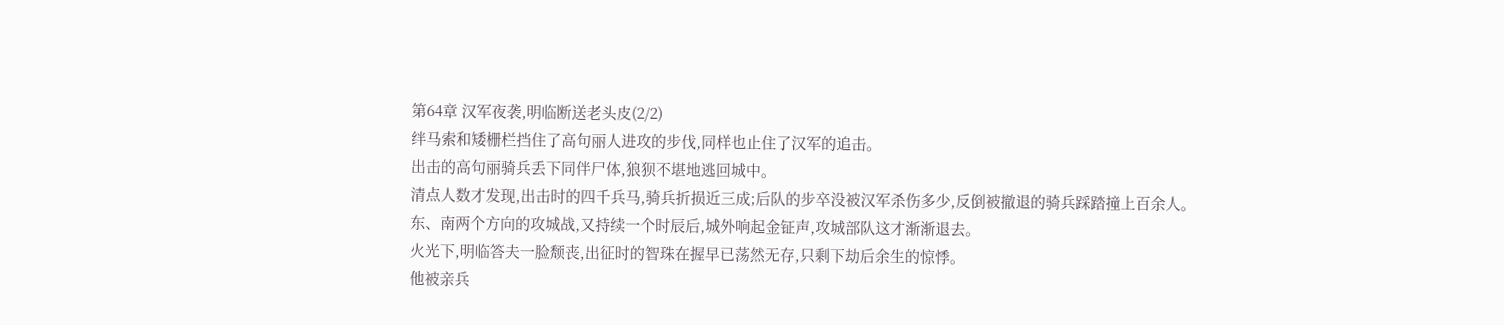第64章 汉军夜袭,明临断送老头皮(2/2)
绊马索和矮栅栏挡住了高句丽人进攻的步伐,同样也止住了汉军的追击。
出击的高句丽骑兵丢下同伴尸体,狼狈不堪地逃回城中。
清点人数才发现,出击时的四千兵马,骑兵折损近三成;后队的步卒没被汉军杀伤多少,反倒被撤退的骑兵踩踏撞上百余人。
东、南两个方向的攻城战,又持续一个时辰后,城外响起金钲声,攻城部队这才渐渐退去。
火光下,明临答夫一脸颓丧,出征时的智珠在握早已荡然无存,只剩下劫后余生的惊悸。
他被亲兵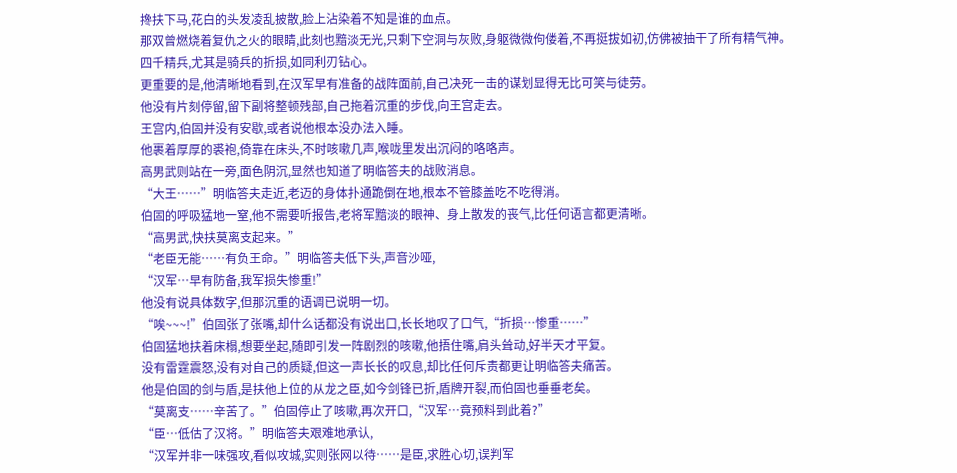搀扶下马,花白的头发凌乱披散,脸上沾染着不知是谁的血点。
那双曾燃烧着复仇之火的眼睛,此刻也黯淡无光,只剩下空洞与灰败,身躯微微佝偻着,不再挺拔如初,仿佛被抽干了所有精气神。
四千精兵,尤其是骑兵的折损,如同利刃钻心。
更重要的是,他清晰地看到,在汉军早有准备的战阵面前,自己决死一击的谋划显得无比可笑与徒劳。
他没有片刻停留,留下副将整顿残部,自己拖着沉重的步伐,向王宫走去。
王宫内,伯固并没有安歇,或者说他根本没办法入睡。
他裹着厚厚的裘袍,倚靠在床头,不时咳嗽几声,喉咙里发出沉闷的咯咯声。
高男武则站在一旁,面色阴沉,显然也知道了明临答夫的战败消息。
“大王……”明临答夫走近,老迈的身体扑通跪倒在地,根本不管膝盖吃不吃得消。
伯固的呼吸猛地一窒,他不需要听报告,老将军黯淡的眼神、身上散发的丧气,比任何语言都更清晰。
“高男武,快扶莫离支起来。”
“老臣无能……有负王命。”明临答夫低下头,声音沙哑,
“汉军…早有防备,我军损失惨重!”
他没有说具体数字,但那沉重的语调已说明一切。
“唉~~~!”伯固张了张嘴,却什么话都没有说出口,长长地叹了口气,“折损…惨重……”
伯固猛地扶着床榻,想要坐起,随即引发一阵剧烈的咳嗽,他捂住嘴,肩头耸动,好半天才平复。
没有雷霆震怒,没有对自己的质疑,但这一声长长的叹息,却比任何斥责都更让明临答夫痛苦。
他是伯固的剑与盾,是扶他上位的从龙之臣,如今剑锋已折,盾牌开裂,而伯固也垂垂老矣。
“莫离支……辛苦了。”伯固停止了咳嗽,再次开口,“汉军…竟预料到此着?”
“臣…低估了汉将。”明临答夫艰难地承认,
“汉军并非一味强攻,看似攻城,实则张网以待……是臣,求胜心切,误判军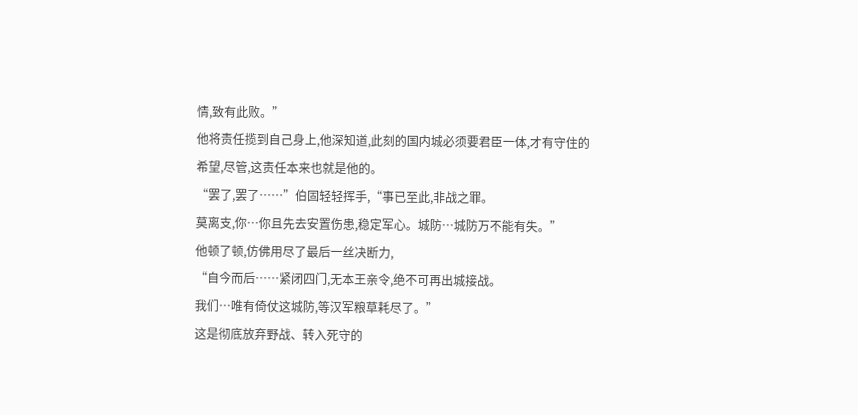情,致有此败。”
他将责任揽到自己身上,他深知道,此刻的国内城必须要君臣一体,才有守住的希望,尽管,这责任本来也就是他的。
“罢了,罢了……”伯固轻轻挥手,“事已至此,非战之罪。
莫离支,你…你且先去安置伤患,稳定军心。城防…城防万不能有失。”
他顿了顿,仿佛用尽了最后一丝决断力,
“自今而后……紧闭四门,无本王亲令,绝不可再出城接战。
我们…唯有倚仗这城防,等汉军粮草耗尽了。”
这是彻底放弃野战、转入死守的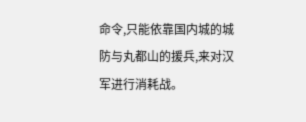命令,只能依靠国内城的城防与丸都山的援兵,来对汉军进行消耗战。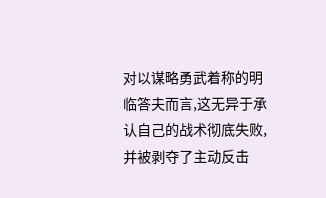对以谋略勇武着称的明临答夫而言,这无异于承认自己的战术彻底失败,并被剥夺了主动反击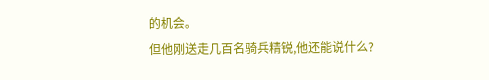的机会。
但他刚送走几百名骑兵精锐,他还能说什么?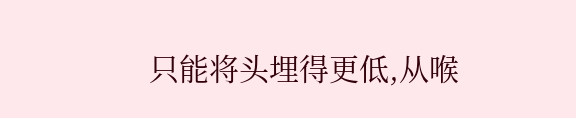只能将头埋得更低,从喉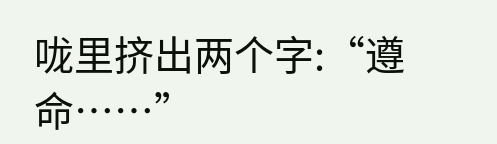咙里挤出两个字:“遵命……”